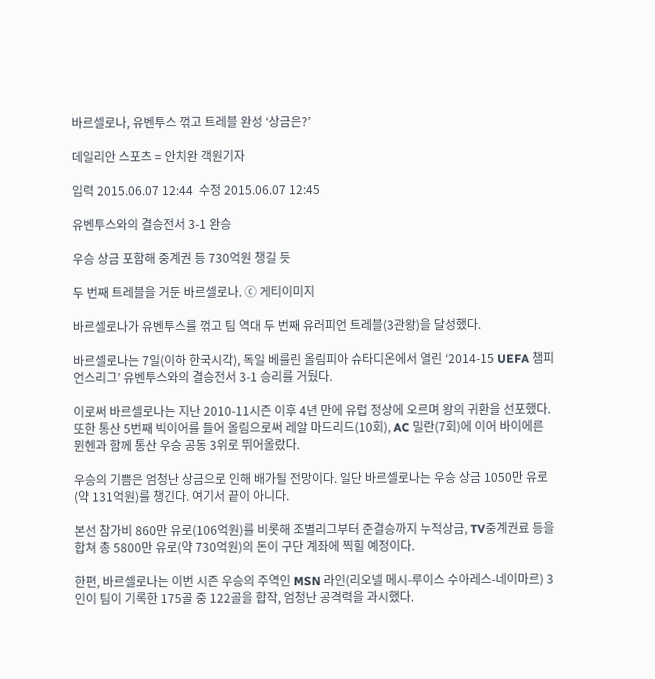바르셀로나, 유벤투스 꺾고 트레블 완성 ‘상금은?’

데일리안 스포츠 = 안치완 객원기자

입력 2015.06.07 12:44  수정 2015.06.07 12:45

유벤투스와의 결승전서 3-1 완승

우승 상금 포함해 중계권 등 730억원 챙길 듯

두 번째 트레블을 거둔 바르셀로나. ⓒ 게티이미지

바르셀로나가 유벤투스를 꺾고 팀 역대 두 번째 유러피언 트레블(3관왕)을 달성했다.

바르셀로나는 7일(이하 한국시각), 독일 베를린 올림피아 슈타디온에서 열린 ‘2014-15 UEFA 챔피언스리그’ 유벤투스와의 결승전서 3-1 승리를 거뒀다.

이로써 바르셀로나는 지난 2010-11시즌 이후 4년 만에 유럽 정상에 오르며 왕의 귀환을 선포했다. 또한 통산 5번째 빅이어를 들어 올림으로써 레알 마드리드(10회), AC 밀란(7회)에 이어 바이에른 뮌헨과 함께 통산 우승 공동 3위로 뛰어올랐다.

우승의 기쁨은 엄청난 상금으로 인해 배가될 전망이다. 일단 바르셀로나는 우승 상금 1050만 유로(약 131억원)를 챙긴다. 여기서 끝이 아니다.

본선 참가비 860만 유로(106억원)를 비롯해 조별리그부터 준결승까지 누적상금, TV중계권료 등을 합쳐 총 5800만 유로(약 730억원)의 돈이 구단 계좌에 찍힐 예정이다.

한편, 바르셀로나는 이번 시즌 우승의 주역인 MSN 라인(리오넬 메시-루이스 수아레스-네이마르) 3인이 팀이 기록한 175골 중 122골을 합작, 엄청난 공격력을 과시했다.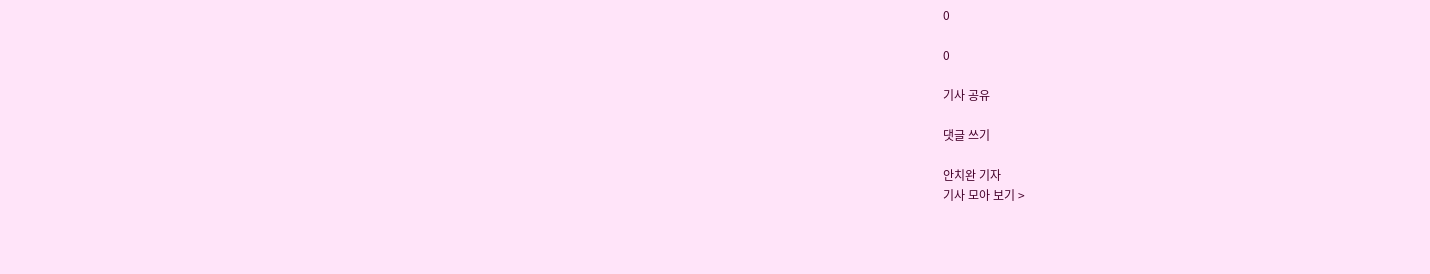0

0

기사 공유

댓글 쓰기

안치완 기자
기사 모아 보기 >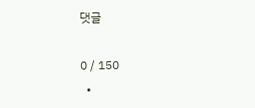댓글

0 / 150
  •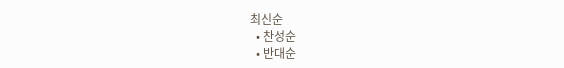최신순
  • 찬성순
  • 반대순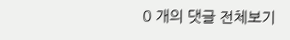0 개의 댓글 전체보기